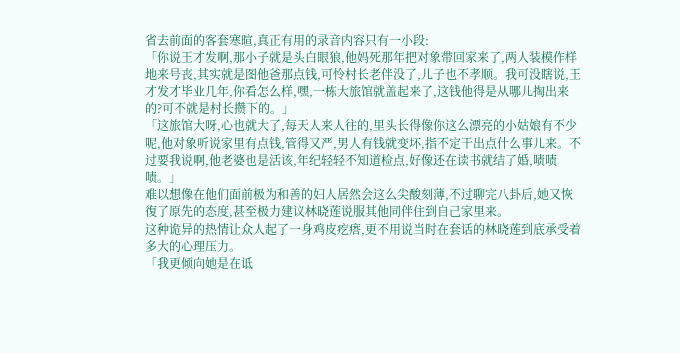省去前面的客套寒暄,真正有用的录音内容只有一小段:
「你说王才发啊,那小子就是头白眼狼,他妈死那年把对象带回家来了,两人装模作样地来号丧,其实就是图他爸那点钱,可怜村长老伴没了,儿子也不孝顺。我可没瞎说,王才发才毕业几年,你看怎么样,嘿,一栋大旅馆就盖起来了,这钱他得是从哪儿掏出来的?可不就是村长攒下的。」
「这旅馆大呀,心也就大了,每天人来人往的,里头长得像你这么漂亮的小姑娘有不少呢,他对象听说家里有点钱,管得又严,男人有钱就变坏,指不定干出点什么事儿来。不过要我说啊,他老婆也是活该,年纪轻轻不知道检点,好像还在读书就结了婚,啧啧啧。」
难以想像在他们面前极为和善的妇人居然会这么尖酸刻薄,不过聊完八卦后,她又恢復了原先的态度,甚至极力建议林晓莲说服其他同伴住到自己家里来。
这种诡异的热情让众人起了一身鸡皮疙瘩,更不用说当时在套话的林晓莲到底承受着多大的心理压力。
「我更倾向她是在诋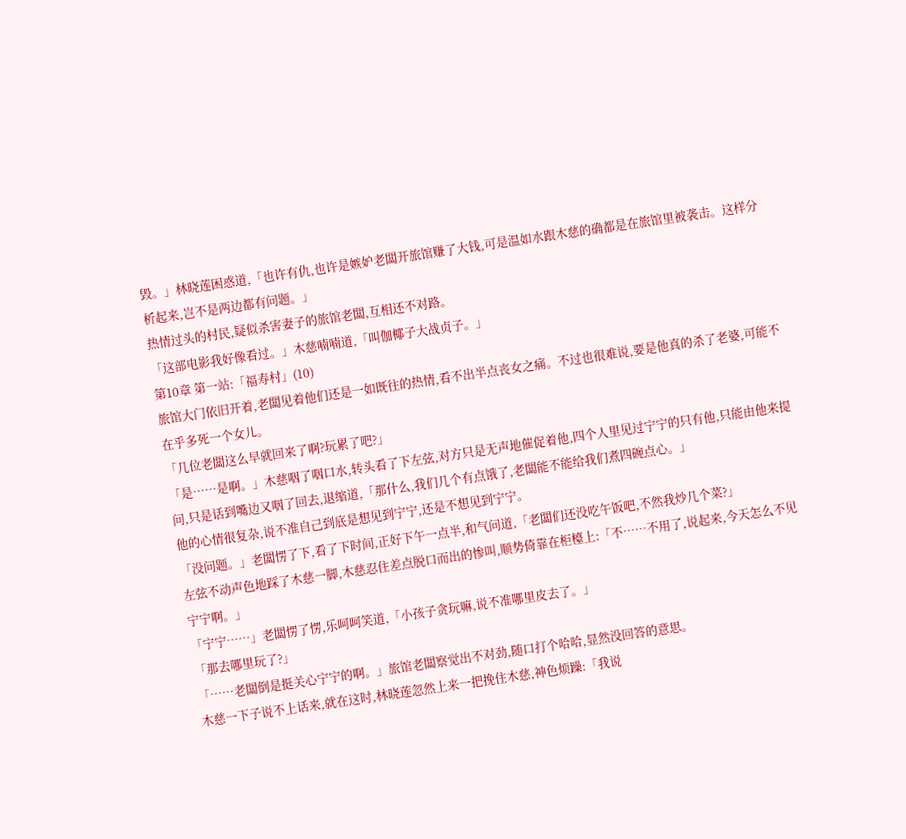毁。」林晓莲困惑道,「也许有仇,也许是嫉妒老闆开旅馆赚了大钱,可是温如水跟木慈的确都是在旅馆里被袭击。这样分析起来,岂不是两边都有问题。」
热情过头的村民,疑似杀害妻子的旅馆老闆,互相还不对路。
「这部电影我好像看过。」木慈喃喃道,「叫伽椰子大战贞子。」
第10章 第一站:「福寿村」(10)
旅馆大门依旧开着,老闆见着他们还是一如既往的热情,看不出半点丧女之痛。不过也很难说,要是他真的杀了老婆,可能不在乎多死一个女儿。
「几位老闆这么早就回来了啊?玩累了吧?」
「是……是啊。」木慈咽了咽口水,转头看了下左弦,对方只是无声地催促着他,四个人里见过宁宁的只有他,只能由他来提问,只是话到嘴边又咽了回去,退缩道,「那什么,我们几个有点饿了,老闆能不能给我们煮四碗点心。」
他的心情很复杂,说不准自己到底是想见到宁宁,还是不想见到宁宁。
「没问题。」老闆愣了下,看了下时间,正好下午一点半,和气问道,「老闆们还没吃午饭吧,不然我炒几个菜?」
左弦不动声色地踩了木慈一脚,木慈忍住差点脱口而出的惨叫,顺势倚靠在柜檯上:「不……不用了,说起来,今天怎么不见宁宁啊。」
「宁宁……」老闆愣了愣,乐呵呵笑道,「小孩子贪玩嘛,说不准哪里皮去了。」
「那去哪里玩了?」
「……老闆倒是挺关心宁宁的啊。」旅馆老闆察觉出不对劲,随口打个哈哈,显然没回答的意思。
木慈一下子说不上话来,就在这时,林晓莲忽然上来一把挽住木慈,神色烦躁:「我说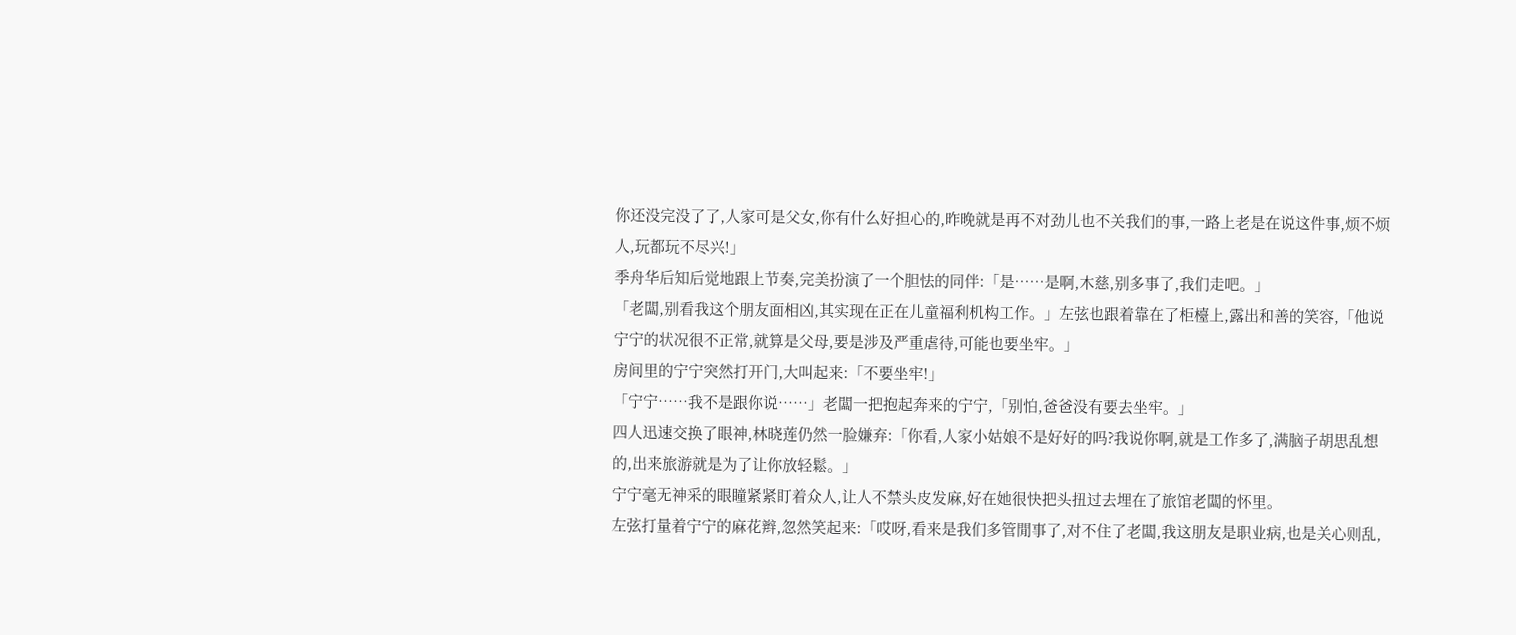你还没完没了了,人家可是父女,你有什么好担心的,昨晚就是再不对劲儿也不关我们的事,一路上老是在说这件事,烦不烦人,玩都玩不尽兴!」
季舟华后知后觉地跟上节奏,完美扮演了一个胆怯的同伴:「是……是啊,木慈,别多事了,我们走吧。」
「老闆,别看我这个朋友面相凶,其实现在正在儿童福利机构工作。」左弦也跟着靠在了柜檯上,露出和善的笑容,「他说宁宁的状况很不正常,就算是父母,要是涉及严重虐待,可能也要坐牢。」
房间里的宁宁突然打开门,大叫起来:「不要坐牢!」
「宁宁……我不是跟你说……」老闆一把抱起奔来的宁宁,「别怕,爸爸没有要去坐牢。」
四人迅速交换了眼神,林晓莲仍然一脸嫌弃:「你看,人家小姑娘不是好好的吗?我说你啊,就是工作多了,满脑子胡思乱想的,出来旅游就是为了让你放轻鬆。」
宁宁毫无神采的眼瞳紧紧盯着众人,让人不禁头皮发麻,好在她很快把头扭过去埋在了旅馆老闆的怀里。
左弦打量着宁宁的麻花辫,忽然笑起来:「哎呀,看来是我们多管閒事了,对不住了老闆,我这朋友是职业病,也是关心则乱,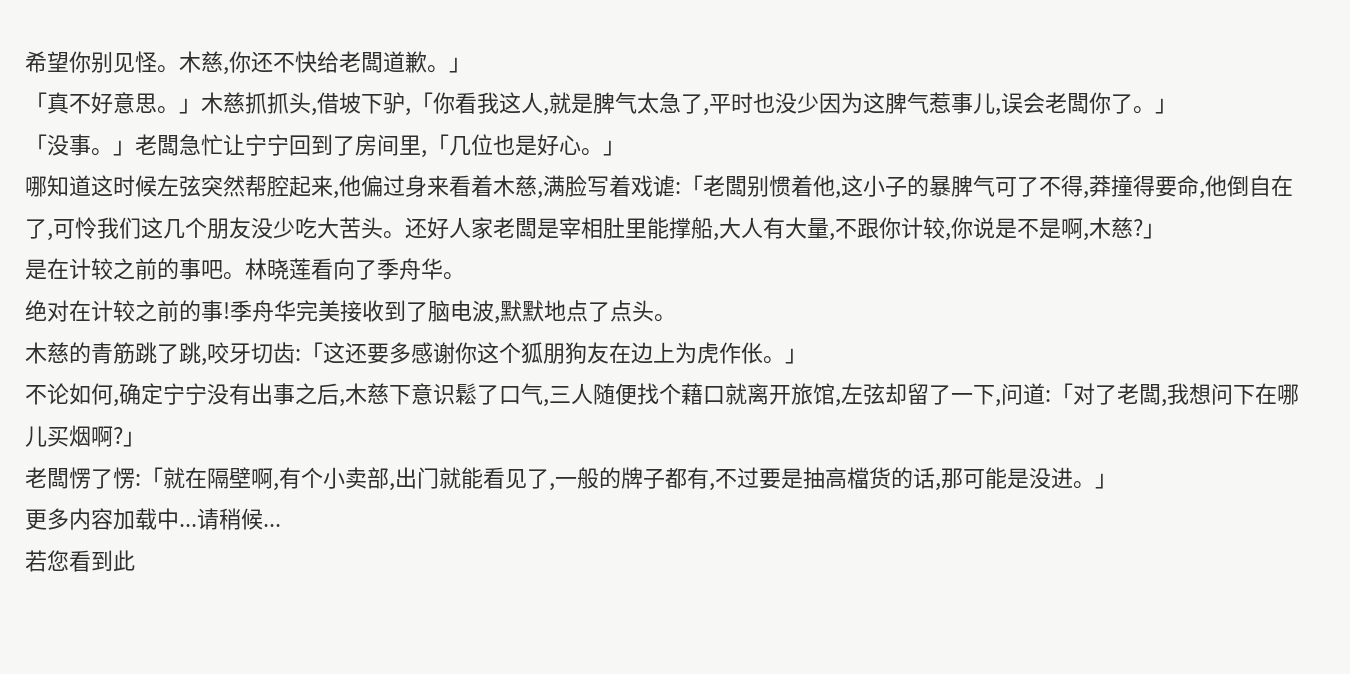希望你别见怪。木慈,你还不快给老闆道歉。」
「真不好意思。」木慈抓抓头,借坡下驴,「你看我这人,就是脾气太急了,平时也没少因为这脾气惹事儿,误会老闆你了。」
「没事。」老闆急忙让宁宁回到了房间里,「几位也是好心。」
哪知道这时候左弦突然帮腔起来,他偏过身来看着木慈,满脸写着戏谑:「老闆别惯着他,这小子的暴脾气可了不得,莽撞得要命,他倒自在了,可怜我们这几个朋友没少吃大苦头。还好人家老闆是宰相肚里能撑船,大人有大量,不跟你计较,你说是不是啊,木慈?」
是在计较之前的事吧。林晓莲看向了季舟华。
绝对在计较之前的事!季舟华完美接收到了脑电波,默默地点了点头。
木慈的青筋跳了跳,咬牙切齿:「这还要多感谢你这个狐朋狗友在边上为虎作伥。」
不论如何,确定宁宁没有出事之后,木慈下意识鬆了口气,三人随便找个藉口就离开旅馆,左弦却留了一下,问道:「对了老闆,我想问下在哪儿买烟啊?」
老闆愣了愣:「就在隔壁啊,有个小卖部,出门就能看见了,一般的牌子都有,不过要是抽高檔货的话,那可能是没进。」
更多内容加载中...请稍候...
若您看到此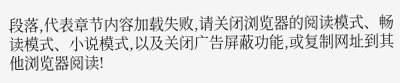段落,代表章节内容加载失败,请关闭浏览器的阅读模式、畅读模式、小说模式,以及关闭广告屏蔽功能,或复制网址到其他浏览器阅读!